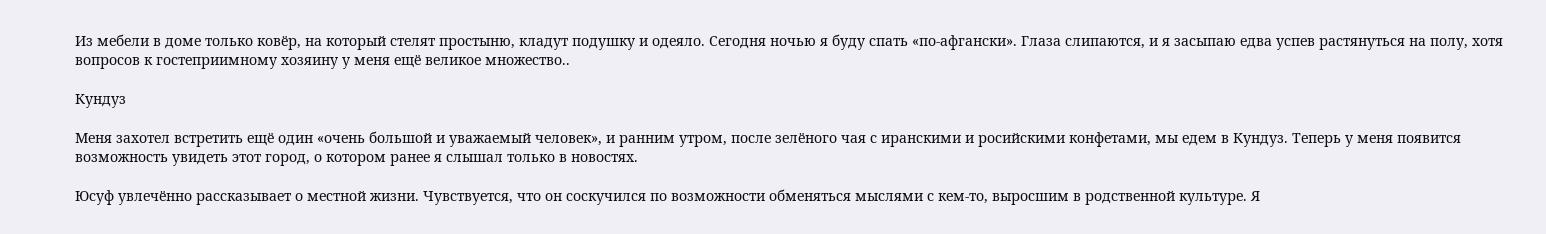Из мебели в доме только ковёр, на который стелят простыню, кладут подушку и одеяло. Сегодня ночью я буду спать «по-афгански». Глаза слипаются, и я засыпаю едва успев растянуться на полу, хотя вопросов к гостеприимному хозяину у меня ещё великое множество..

Кундуз

Меня захотел встретить ещё один «очень большой и уважаемый человек», и ранним утром, после зелёного чая с иранскими и росийскими конфетами, мы едем в Кундуз. Теперь у меня появится возможность увидеть этот город, о котором ранее я слышал только в новостях.

Юсуф увлечённо рассказывает о местной жизни. Чувствуется, что он соскучился по возможности обменяться мыслями с кем-то, выросшим в родственной культуре. Я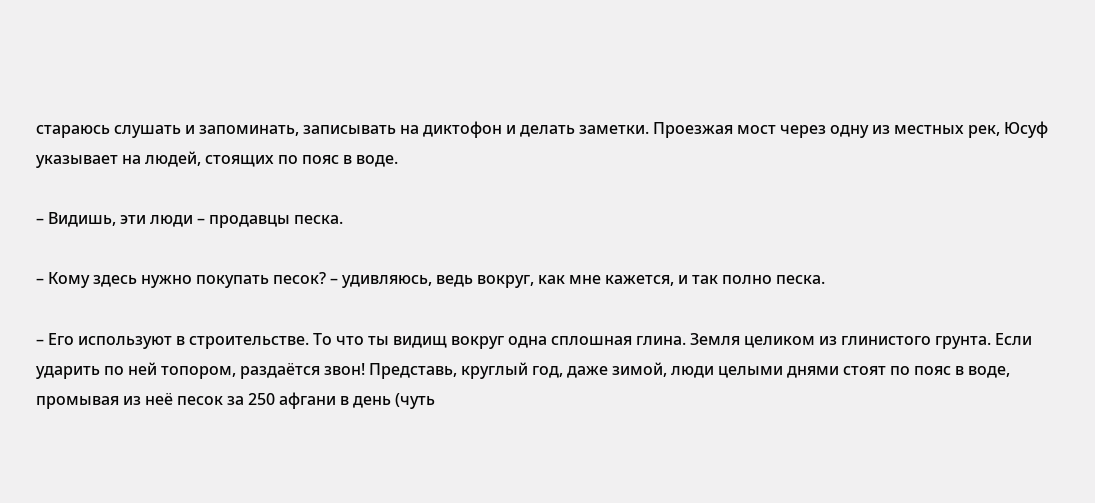стараюсь слушать и запоминать, записывать на диктофон и делать заметки. Проезжая мост через одну из местных рек, Юсуф указывает на людей, стоящих по пояс в воде.

– Видишь, эти люди – продавцы песка.

– Кому здесь нужно покупать песок? – удивляюсь, ведь вокруг, как мне кажется, и так полно песка.

– Его используют в строительстве. То что ты видищ вокруг одна сплошная глина. Земля целиком из глинистого грунта. Если ударить по ней топором, раздаётся звон! Представь, круглый год, даже зимой, люди целыми днями стоят по пояс в воде, промывая из неё песок за 250 афгани в день (чуть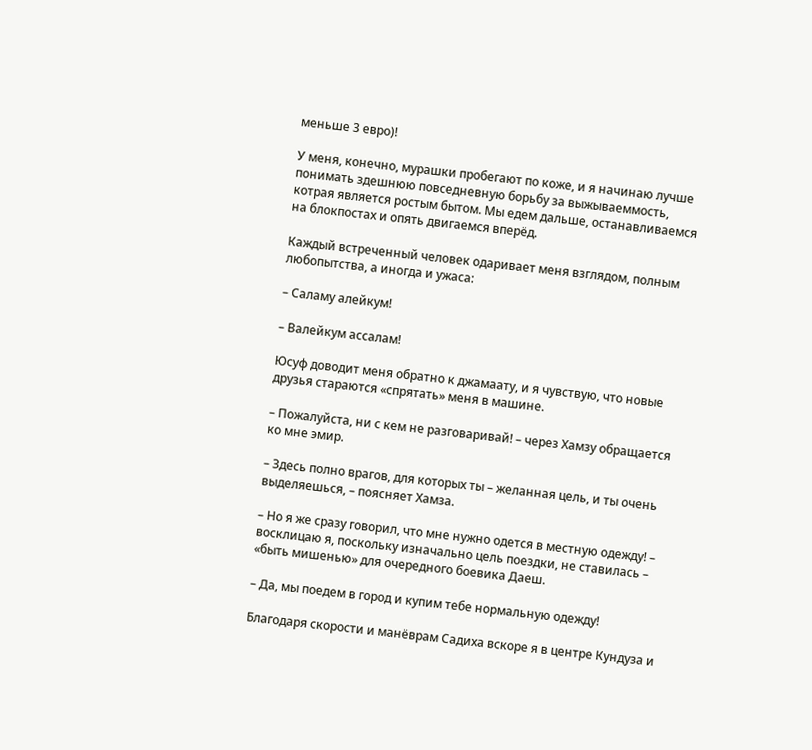меньше 3 евро)!

У меня, конечно, мурашки пробегают по коже, и я начинаю лучше понимать здешнюю повседневную борьбу за выжываеммость, котрая является ростым бытом. Мы едем дальше, останавливаемся на блокпостах и опять двигаемся вперёд.

Каждый встреченный человек одаривает меня взглядом, полным любопытства, а иногда и ужаса:

– Саламу алейкум!

– Валейкум ассалам!

Юсуф доводит меня обратно к джамаату, и я чувствую, что новые друзья стараются «спрятать» меня в машине.

– Пожалуйста, ни с кем не разговаривай! – через Хамзу обращается ко мне эмир.

– Здесь полно врагов, для которых ты – желанная цель, и ты очень выделяешься, – поясняет Хамза.

– Но я же сразу говорил, что мне нужно одется в местную одежду! – восклицаю я, поскольку изначально цель поездки, не ставилась – «быть мишенью» для очередного боевика Даеш.

– Да, мы поедем в город и купим тебе нормальную одежду!

Благодаря скорости и манёврам Садиха вскоре я в центре Кундуза и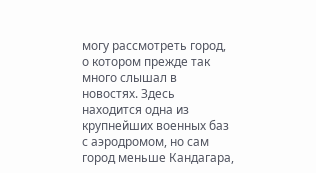могу рассмотреть город, о котором прежде так много слышал в новостях. Здесь находится одна из крупнейших военных баз с аэродромом, но сам город меньше Кандагара,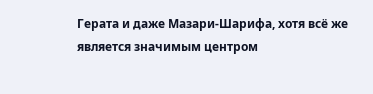Герата и даже Мазари-Шарифа, хотя всё же является значимым центром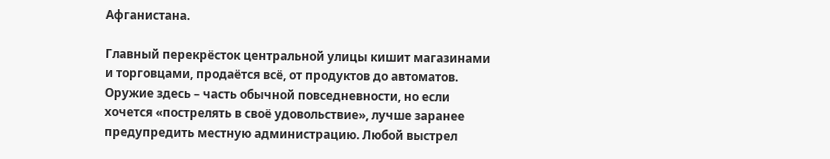Афганистана.

Главный перекрёсток центральной улицы кишит магазинами и торговцами, продаётся всё, от продуктов до автоматов. Оружие здесь – часть обычной повседневности, но если хочется «пострелять в своё удовольствие», лучше заранее предупредить местную администрацию. Любой выстрел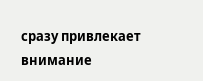сразу привлекает внимание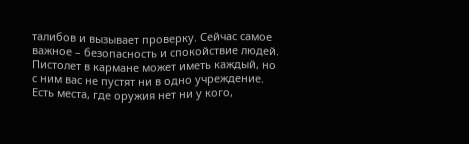талибов и вызывает проверку. Сейчас самое важное – безопасность и спокойствие людей. Пистолет в кармане может иметь каждый, но с ним вас не пустят ни в одно учреждение. Есть места, где оружия нет ни у кого,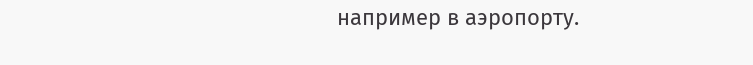например в аэропорту.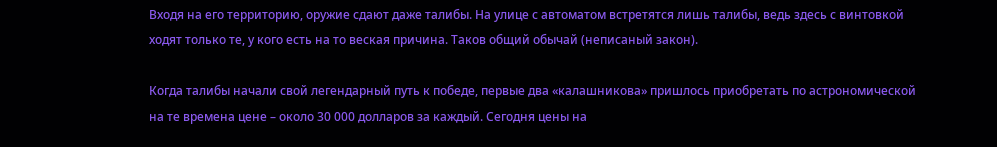Входя на его территорию, оружие сдают даже талибы. На улице с автоматом встретятся лишь талибы, ведь здесь с винтовкой ходят только те, у кого есть на то веская причина. Таков общий обычай (неписаный закон).

Когда талибы начали свой легендарный путь к победе, первые два «калашникова» пришлось приобретать по астрономической на те времена цене – около 30 000 долларов за каждый. Сегодня цены на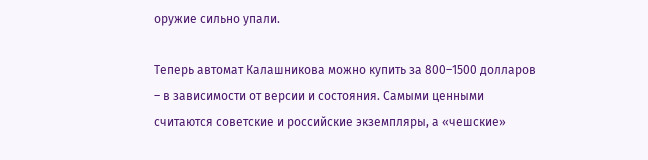оружие сильно упали.

Теперь автомат Калашникова можно купить за 800–1500 долларов – в зависимости от версии и состояния. Самыми ценными считаются советские и российские экземпляры, а «чешские»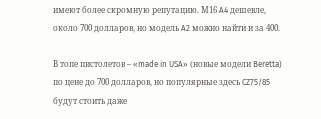имеют более скромную репутацию. М16 A4 дешевле, около 700 долларов, но модель A2 можно найти и за 400.

В топе пистолетов – «made in USA» (новые модели Beretta) по цене до 700 долларов, но популярные здесь CZ75/85 будут стоить даже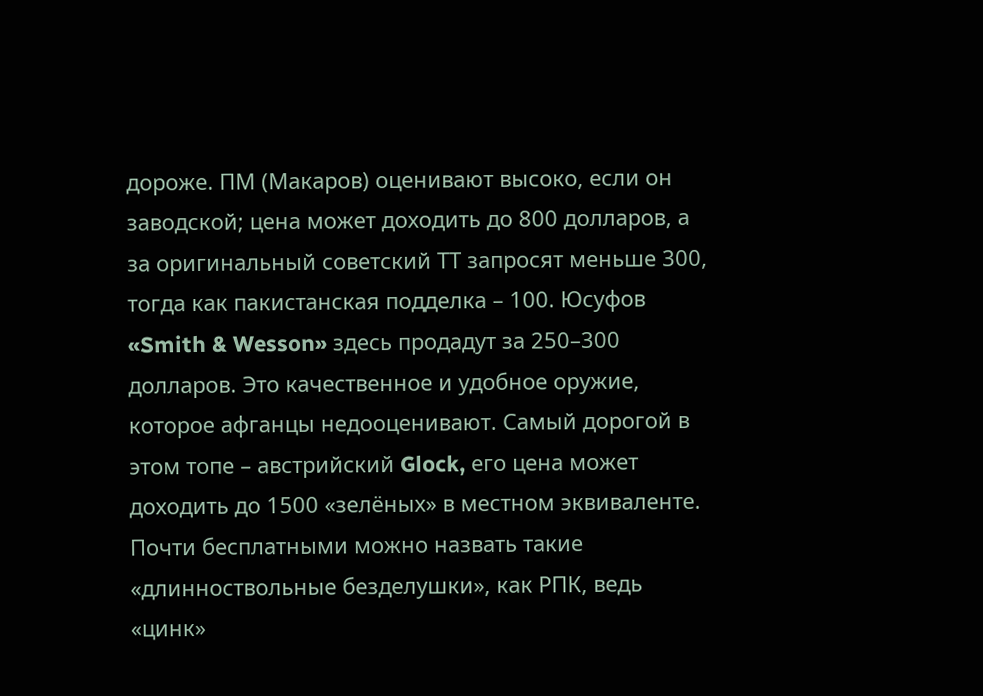дороже. ПМ (Макаров) оценивают высоко, если он заводской; цена может доходить до 800 долларов, а за оригинальный советский ТТ запросят меньше 300, тогда как пакистанская подделка – 100. Юсуфов «Smith & Wesson» здесь продадут за 250–300 долларов. Это качественное и удобное оружие, которое афганцы недооценивают. Самый дорогой в этом топе – австрийский Glock, его цена может доходить до 1500 «зелёных» в местном эквиваленте. Почти бесплатными можно назвать такие «длинноствольные безделушки», как РПК, ведь «цинк»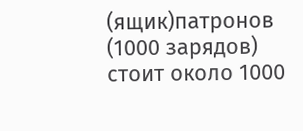(ящик)патронов (1000 зарядов) стоит около 1000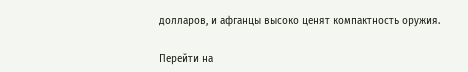долларов, и афганцы высоко ценят компактность оружия.

Перейти на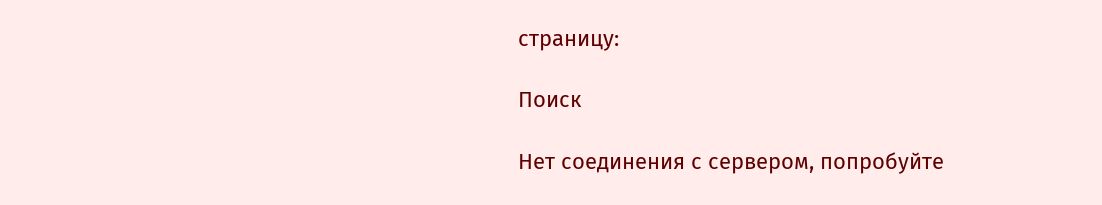страницу:

Поиск

Нет соединения с сервером, попробуйте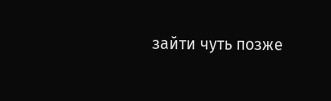зайти чуть позже